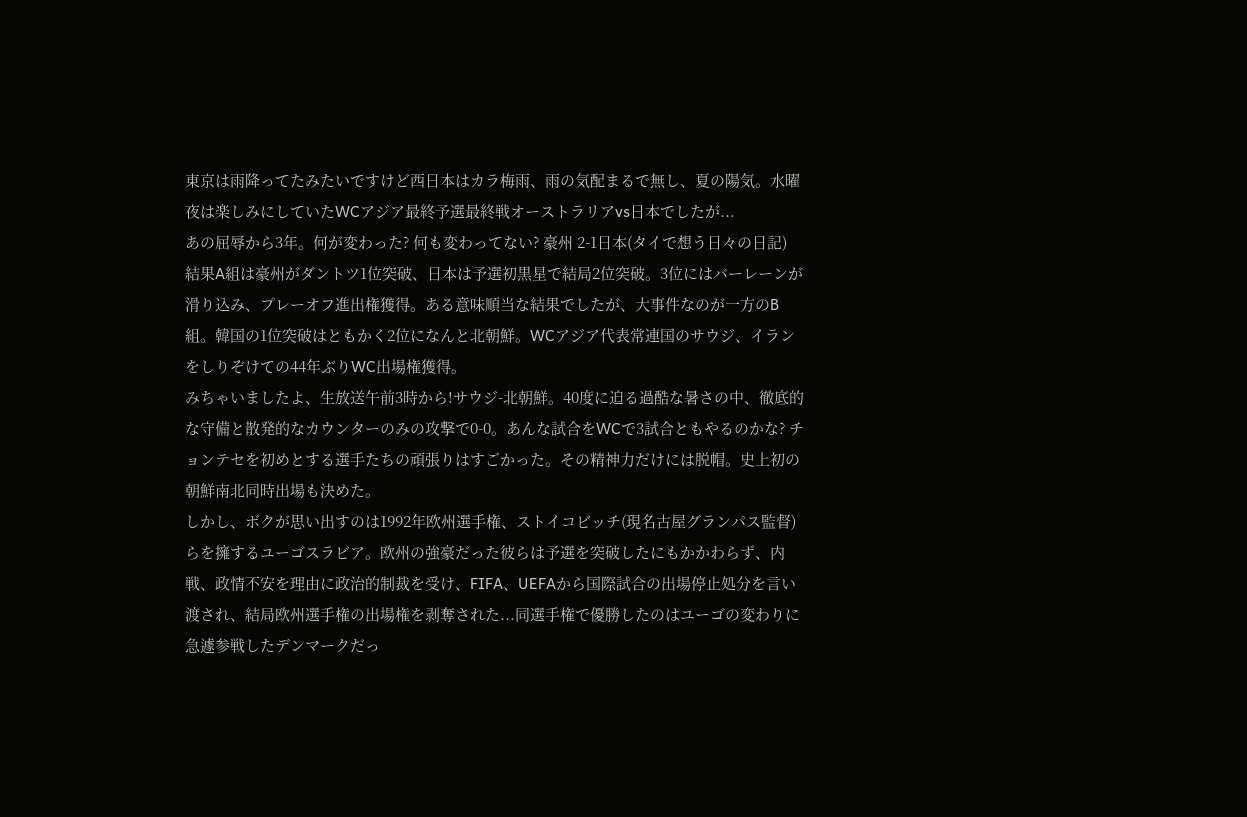東京は雨降ってたみたいですけど西日本はカラ梅雨、雨の気配まるで無し、夏の陽気。水曜夜は楽しみにしていたWCアジア最終予選最終戦オーストラリアvs日本でしたが...
あの屈辱から3年。何が変わった? 何も変わってない? 豪州 2-1日本(タイで想う日々の日記)
結果A組は豪州がダントツ1位突破、日本は予選初黒星で結局2位突破。3位にはバーレーンが滑り込み、プレーオフ進出権獲得。ある意味順当な結果でしたが、大事件なのが一方のB組。韓国の1位突破はともかく2位になんと北朝鮮。WCアジア代表常連国のサウジ、イランをしりぞけての44年ぶりWC出場権獲得。
みちゃいましたよ、生放送午前3時から!サウジ-北朝鮮。40度に迫る過酷な暑さの中、徹底的な守備と散発的なカウンターのみの攻撃で0-0。あんな試合をWCで3試合ともやるのかな? チョンテセを初めとする選手たちの頑張りはすごかった。その精神力だけには脱帽。史上初の朝鮮南北同時出場も決めた。
しかし、ボクが思い出すのは1992年欧州選手権、ストイコビッチ(現名古屋グランパス監督)らを擁するユーゴスラビア。欧州の強豪だった彼らは予選を突破したにもかかわらず、内戦、政情不安を理由に政治的制裁を受け、FIFA、UEFAから国際試合の出場停止処分を言い渡され、結局欧州選手権の出場権を剥奪された...同選手権で優勝したのはユーゴの変わりに急遽参戦したデンマークだっ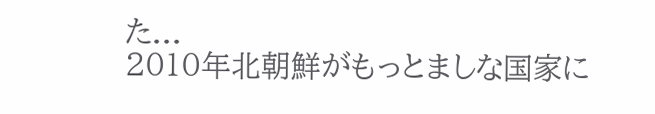た...
2010年北朝鮮がもっとましな国家に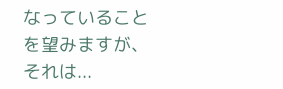なっていることを望みますが、それは...